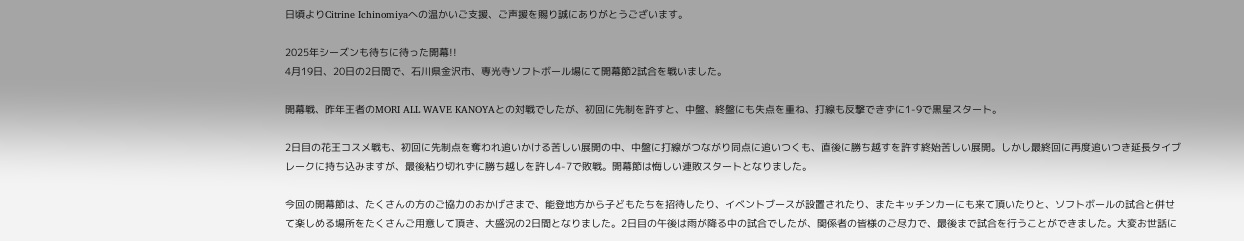日頃よりCitrine Ichinomiyaへの温かいご支援、ご声援を賜り誠にありがとうございます。

2025年シーズンも待ちに待った開幕!!
4月19日、20日の2日間で、石川県金沢市、専光寺ソフトボール場にて開幕節2試合を戦いました。

開幕戦、昨年王者のMORI ALL WAVE KANOYAとの対戦でしたが、初回に先制を許すと、中盤、終盤にも失点を重ね、打線も反撃できずに1-9で黒星スタート。

2日目の花王コスメ戦も、初回に先制点を奪われ追いかける苦しい展開の中、中盤に打線がつながり同点に追いつくも、直後に勝ち越すを許す終始苦しい展開。しかし最終回に再度追いつき延長タイブレークに持ち込みますが、最後粘り切れずに勝ち越しを許し4-7で敗戦。開幕節は悔しい連敗スタートとなりました。

今回の開幕節は、たくさんの方のご協力のおかげさまで、能登地方から子どもたちを招待したり、イベントブースが設置されたり、またキッチンカーにも来て頂いたりと、ソフトボールの試合と併せて楽しめる場所をたくさんご用意して頂き、大盛況の2日間となりました。2日目の午後は雨が降る中の試合でしたが、関係者の皆様のご尽力で、最後まで試合を行うことができました。大変お世話に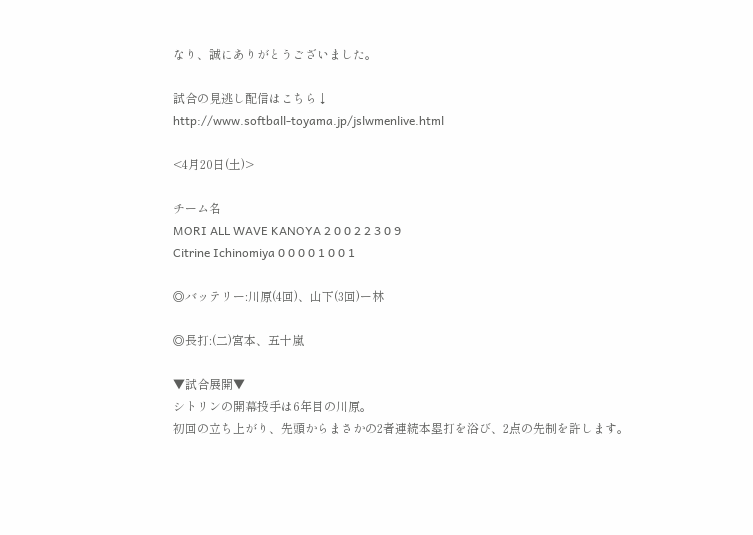なり、誠にありがとうございました。

試合の見逃し配信はこちら↓
http://www.softball-toyama.jp/jslwmenlive.html

<4月20日(土)>

チーム名
MORI ALL WAVE KANOYA 2 0 0 2 2 3 0 9
Citrine Ichinomiya 0 0 0 0 1 0 0 1

◎バッテリー:川原(4回)、山下(3回)ー林

◎長打:(二)宮本、五十嵐

▼試合展開▼
シトリンの開幕投手は6年目の川原。
初回の立ち上がり、先頭からまさかの2者連続本塁打を浴び、2点の先制を許します。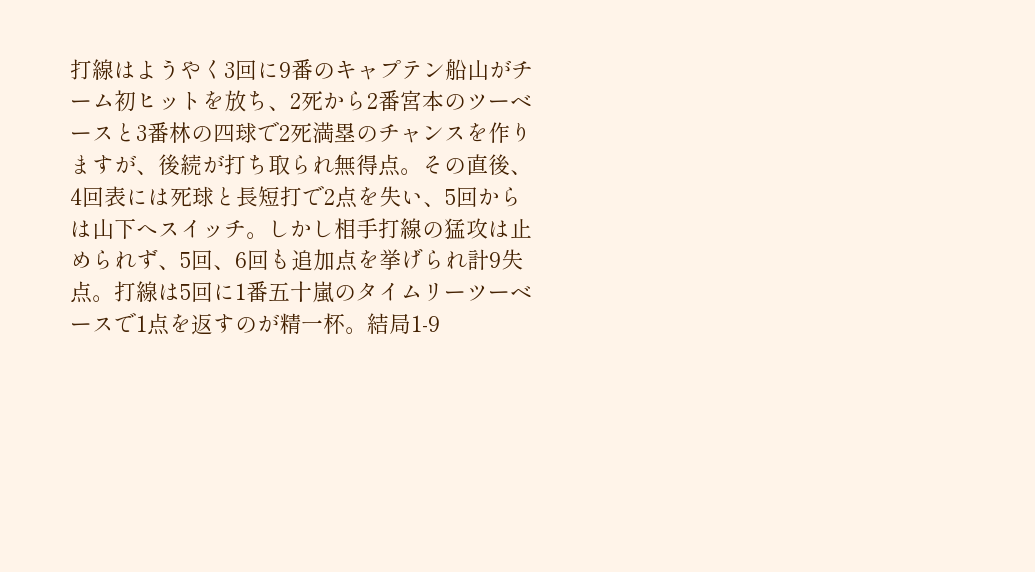打線はようやく3回に9番のキャプテン船山がチーム初ヒットを放ち、2死から2番宮本のツーベースと3番林の四球で2死満塁のチャンスを作りますが、後続が打ち取られ無得点。その直後、4回表には死球と長短打で2点を失い、5回からは山下へスイッチ。しかし相手打線の猛攻は止められず、5回、6回も追加点を挙げられ計9失点。打線は5回に1番五十嵐のタイムリーツーベースで1点を返すのが精一杯。結局1-9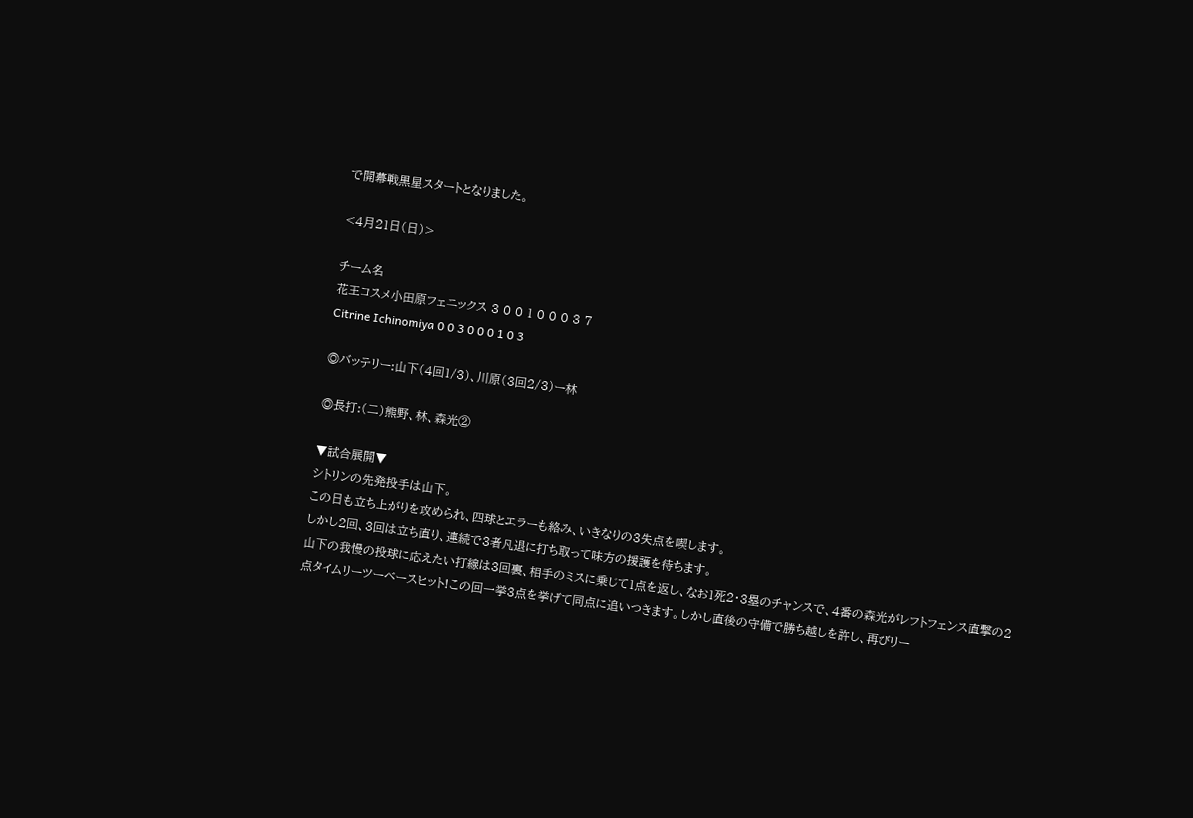で開幕戦黒星スタートとなりました。

<4月21日(日)>

チーム名
花王コスメ小田原フェニックス 3 0 0 1 0 0 0 3 7
Citrine Ichinomiya 0 0 3 0 0 0 1 0 3

◎バッテリー:山下(4回1/3)、川原(3回2/3)ー林

◎長打:(二)熊野、林、森光②

▼試合展開▼
シトリンの先発投手は山下。
この日も立ち上がりを攻められ、四球とエラーも絡み、いきなりの3失点を喫します。
しかし2回、3回は立ち直り、連続で3者凡退に打ち取って味方の援護を待ちます。
山下の我慢の投球に応えたい打線は3回裏、相手のミスに乗じて1点を返し、なお1死2・3塁のチャンスで、4番の森光がレフトフェンス直撃の2点タイムリーツーベースヒット!この回一挙3点を挙げて同点に追いつきます。しかし直後の守備で勝ち越しを許し、再びリー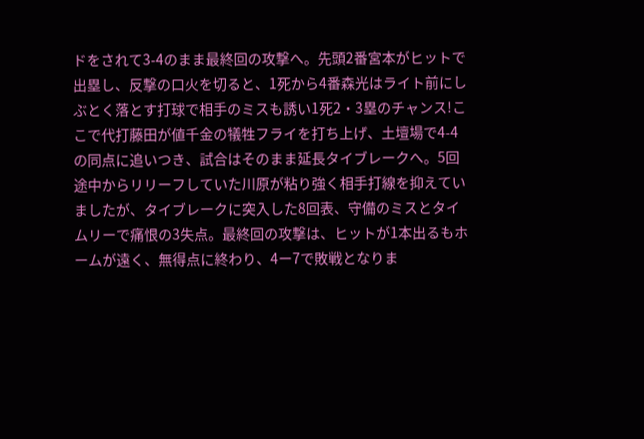ドをされて3-4のまま最終回の攻撃へ。先頭2番宮本がヒットで出塁し、反撃の口火を切ると、1死から4番森光はライト前にしぶとく落とす打球で相手のミスも誘い1死2・3塁のチャンス!ここで代打藤田が値千金の犠牲フライを打ち上げ、土壇場で4-4の同点に追いつき、試合はそのまま延長タイブレークへ。5回途中からリリーフしていた川原が粘り強く相手打線を抑えていましたが、タイブレークに突入した8回表、守備のミスとタイムリーで痛恨の3失点。最終回の攻撃は、ヒットが1本出るもホームが遠く、無得点に終わり、4ー7で敗戦となりま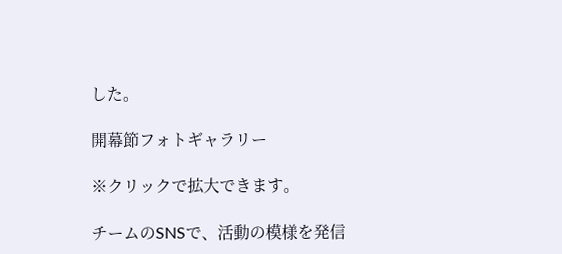した。

開幕節フォトギャラリー

※クリックで拡大できます。

チームのSNSで、活動の模様を発信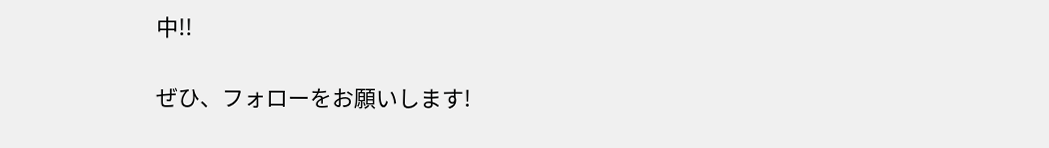中!!

ぜひ、フォローをお願いします!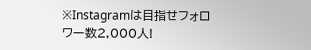※Instagramは目指せフォロワー数2,000人!